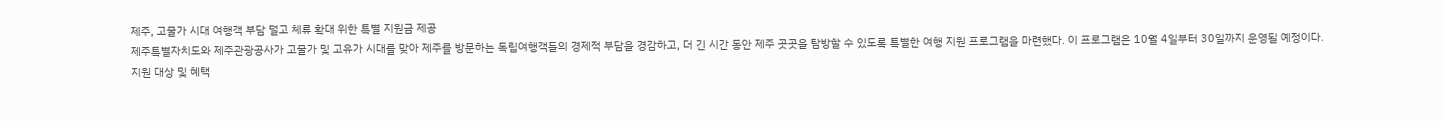제주, 고물가 시대 여행객 부담 덜고 체류 확대 위한 특별 지원금 제공
제주특별자치도와 제주관광공사가 고물가 및 고유가 시대를 맞아 제주를 방문하는 독립여행객들의 경제적 부담을 경감하고, 더 긴 시간 동안 제주 곳곳을 탐방할 수 있도록 특별한 여행 지원 프로그램을 마련했다. 이 프로그램은 10월 4일부터 30일까지 운영될 예정이다.
지원 대상 및 혜택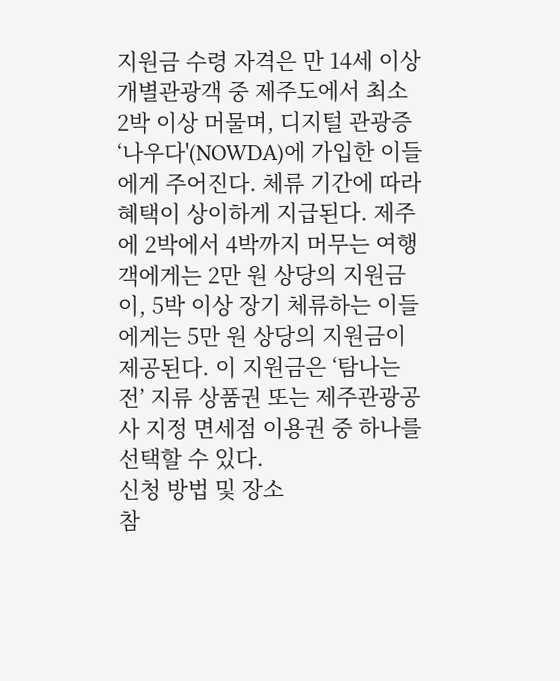지원금 수령 자격은 만 14세 이상 개별관광객 중 제주도에서 최소 2박 이상 머물며, 디지털 관광증 ‘나우다'(NOWDA)에 가입한 이들에게 주어진다. 체류 기간에 따라 혜택이 상이하게 지급된다. 제주에 2박에서 4박까지 머무는 여행객에게는 2만 원 상당의 지원금이, 5박 이상 장기 체류하는 이들에게는 5만 원 상당의 지원금이 제공된다. 이 지원금은 ‘탐나는 전’ 지류 상품권 또는 제주관광공사 지정 면세점 이용권 중 하나를 선택할 수 있다.
신청 방법 및 장소
참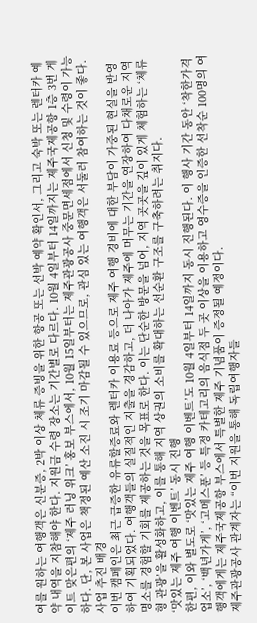여를 원하는 여행객은 신분증, 2박 이상 체류 증빙을 위한 항공 또는 선박 예약 확인서, 그리고 숙박 또는 렌터카 예약 내역을 지참해야 한다. 지원금 수령 장소는 기간별로 다르다. 10월 4일부터 14일까지는 제주국제공항 1층 3번 게이트 맞은편의 ‘제주 러닝 위크’ 홍보 부스에서, 10월 15일부터는 제주관광공사 중문면세점에서 신청 및 수령이 가능하다. 단, 본 사업은 책정된 예산 소진 시 조기 마감될 수 있으므로, 관심 있는 여행객은 서둘러 참여하는 것이 좋다.
사업 추진 배경
이번 캠페인은 최근 급증한 유류할증료와 렌터카 이용료 등으로 제주 여행 경비에 대한 부담이 가중된 현실을 반영하여 기획되었다. 여행객들의 실질적인 지출을 경감하고, 더 나아가 제주에 머무는 기간을 연장하여 다채로운 지역 명소를 경험할 기회를 제공하는 것을 목표로 한다. 이는 단순한 방문을 넘어, 지역 곳곳을 깊이 있게 체험하는 ‘체류형 관광’을 활성화하고, 이를 통해 지역 상권의 소비를 확대하는 선순환 구조를 구축하려는 취지다.
‘맛있는 제주 여행 이벤트’ 동시 진행
한편, 이와 별도로 ‘맛있는 제주 여행 이벤트’도 10월 4일부터 14일까지 동시 진행된다. 이 행사 기간 동안 ‘착한가격 업소’, ‘백년가게’, ‘고메스푼’ 등 특정 카테고리의 음식점 두 곳 이상을 이용하고 영수증을 인증한 선착순 100명의 여행객에게는 제주국제공항 부스에서 특별한 제주 기념품이 증정될 예정이다.
제주관광공사 관계자는 “이번 지원을 통해 독립여행자들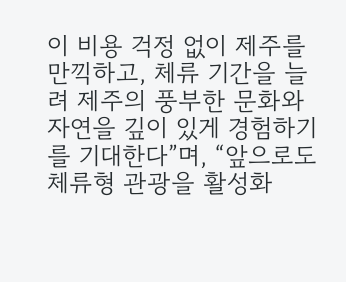이 비용 걱정 없이 제주를 만끽하고, 체류 기간을 늘려 제주의 풍부한 문화와 자연을 깊이 있게 경험하기를 기대한다”며, “앞으로도 체류형 관광을 활성화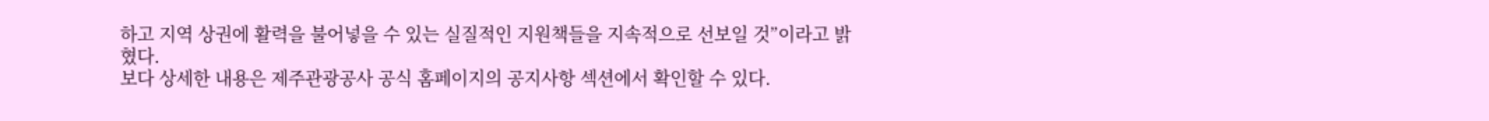하고 지역 상권에 활력을 불어넣을 수 있는 실질적인 지원책들을 지속적으로 선보일 것”이라고 밝혔다.
보다 상세한 내용은 제주관광공사 공식 홈페이지의 공지사항 섹션에서 확인할 수 있다.